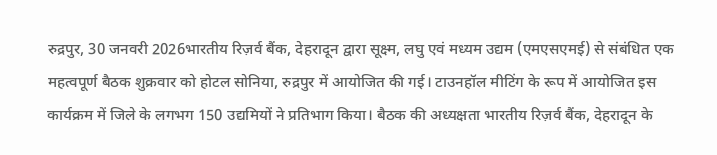रुद्रपुर, 30 जनवरी 2026भारतीय रिज़र्व बैंक, देहरादून द्वारा सूक्ष्म, लघु एवं मध्यम उद्यम (एमएसएमई) से संबंधित एक महत्वपूर्ण बैठक शुक्रवार को होटल सोनिया, रुद्रपुर में आयोजित की गई। टाउनहॉल मीटिंग के रूप में आयोजित इस कार्यक्रम में जिले के लगभग 150 उद्यमियों ने प्रतिभाग किया। बैठक की अध्यक्षता भारतीय रिज़र्व बैंक, देहरादून के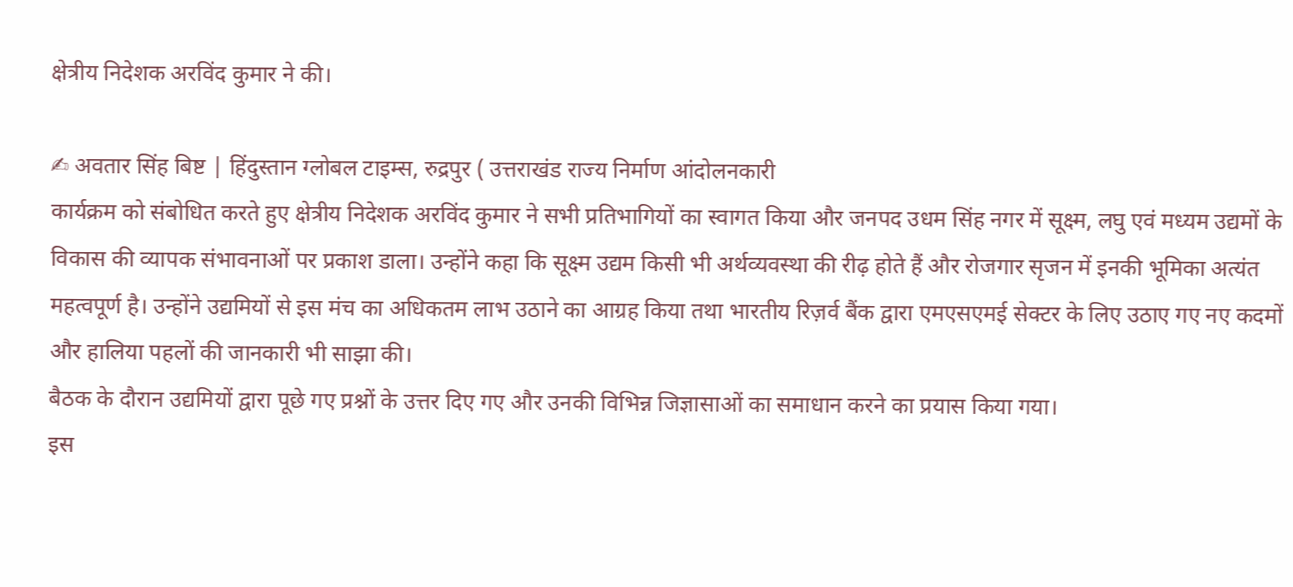क्षेत्रीय निदेशक अरविंद कुमार ने की।

✍ अवतार सिंह बिष्ट | हिंदुस्तान ग्लोबल टाइम्स, रुद्रपुर ( उत्तराखंड राज्य निर्माण आंदोलनकारी
कार्यक्रम को संबोधित करते हुए क्षेत्रीय निदेशक अरविंद कुमार ने सभी प्रतिभागियों का स्वागत किया और जनपद उधम सिंह नगर में सूक्ष्म, लघु एवं मध्यम उद्यमों के विकास की व्यापक संभावनाओं पर प्रकाश डाला। उन्होंने कहा कि सूक्ष्म उद्यम किसी भी अर्थव्यवस्था की रीढ़ होते हैं और रोजगार सृजन में इनकी भूमिका अत्यंत महत्वपूर्ण है। उन्होंने उद्यमियों से इस मंच का अधिकतम लाभ उठाने का आग्रह किया तथा भारतीय रिज़र्व बैंक द्वारा एमएसएमई सेक्टर के लिए उठाए गए नए कदमों और हालिया पहलों की जानकारी भी साझा की।
बैठक के दौरान उद्यमियों द्वारा पूछे गए प्रश्नों के उत्तर दिए गए और उनकी विभिन्न जिज्ञासाओं का समाधान करने का प्रयास किया गया।
इस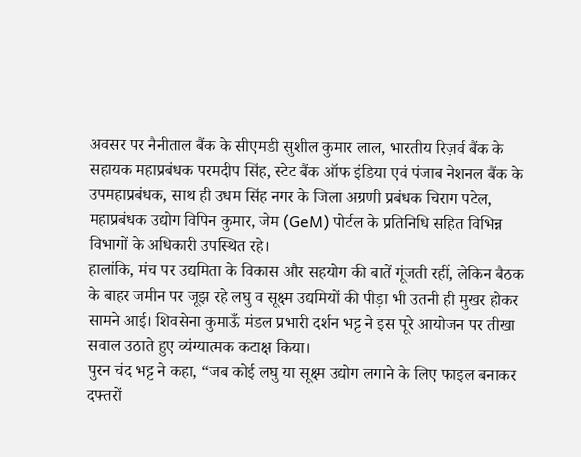अवसर पर नैनीताल बैंक के सीएमडी सुशील कुमार लाल, भारतीय रिज़र्व बैंक के सहायक महाप्रबंधक परमदीप सिंह, स्टेट बैंक ऑफ इंडिया एवं पंजाब नेशनल बैंक के उपमहाप्रबंधक, साथ ही उधम सिंह नगर के जिला अग्रणी प्रबंधक चिराग पटेल, महाप्रबंधक उद्योग विपिन कुमार, जेम (GeM) पोर्टल के प्रतिनिधि सहित विभिन्न विभागों के अधिकारी उपस्थित रहे।
हालांकि, मंच पर उद्यमिता के विकास और सहयोग की बातें गूंजती रहीं, लेकिन बैठक के बाहर जमीन पर जूझ रहे लघु व सूक्ष्म उद्यमियों की पीड़ा भी उतनी ही मुखर होकर सामने आई। शिवसेना कुमाऊँ मंडल प्रभारी दर्शन भट्ट ने इस पूरे आयोजन पर तीखा सवाल उठाते हुए व्यंग्यात्मक कटाक्ष किया।
पुरन चंद भट्ट ने कहा, “जब कोई लघु या सूक्ष्म उद्योग लगाने के लिए फाइल बनाकर दफ्तरों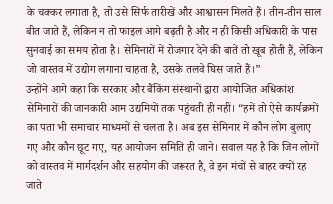के चक्कर लगाता है, तो उसे सिर्फ तारीखें और आश्वासन मिलते हैं। तीन-तीन साल बीत जाते हैं, लेकिन न तो फाइल आगे बढ़ती है और न ही किसी अधिकारी के पास सुनवाई का समय होता है। सेमिनारों में रोजगार देने की बातें तो खूब होती हैं, लेकिन जो वास्तव में उद्योग लगाना चाहता है, उसके तलवे घिस जाते हैं।”
उन्होंने आगे कहा कि सरकार और बैंकिंग संस्थानों द्वारा आयोजित अधिकांश सेमिनारों की जानकारी आम उद्यमियों तक पहुंचती ही नहीं। “हमें तो ऐसे कार्यक्रमों का पता भी समाचार माध्यमों से चलता है। अब इस सेमिनार में कौन लोग बुलाए गए और कौन छूट गए, यह आयोजन समिति ही जाने। सवाल यह है कि जिन लोगों को वास्तव में मार्गदर्शन और सहयोग की जरूरत है, वे इन मंचों से बाहर क्यों रह जाते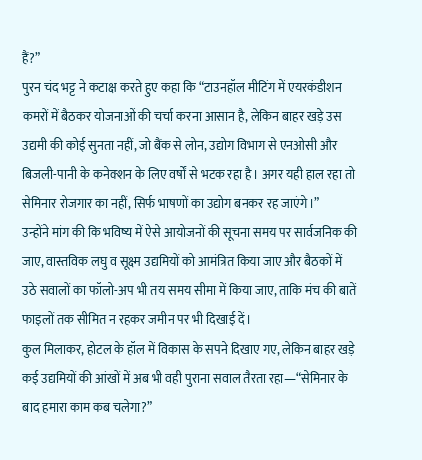हैं?”
पुरन चंद भट्ट ने कटाक्ष करते हुए कहा कि “टाउनहॉल मीटिंग में एयरकंडीशन कमरों में बैठकर योजनाओं की चर्चा करना आसान है, लेकिन बाहर खड़े उस उद्यमी की कोई सुनता नहीं, जो बैंक से लोन, उद्योग विभाग से एनओसी और बिजली-पानी के कनेक्शन के लिए वर्षों से भटक रहा है। अगर यही हाल रहा तो सेमिनार रोजगार का नहीं, सिर्फ भाषणों का उद्योग बनकर रह जाएंगे।”
उन्होंने मांग की कि भविष्य में ऐसे आयोजनों की सूचना समय पर सार्वजनिक की जाए, वास्तविक लघु व सूक्ष्म उद्यमियों को आमंत्रित किया जाए और बैठकों में उठे सवालों का फॉलो-अप भी तय समय सीमा में किया जाए, ताकि मंच की बातें फाइलों तक सीमित न रहकर जमीन पर भी दिखाई दें।
कुल मिलाकर, होटल के हॉल में विकास के सपने दिखाए गए, लेकिन बाहर खड़े कई उद्यमियों की आंखों में अब भी वही पुराना सवाल तैरता रहा—“सेमिनार के बाद हमारा काम कब चलेगा?”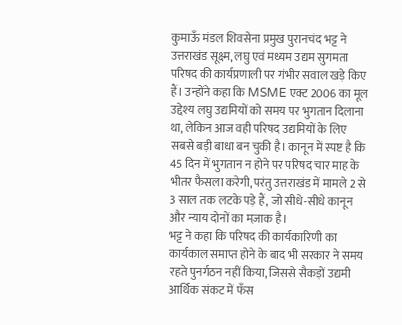कुमाऊँ मंडल शिवसेना प्रमुख पुरानचंद भट्ट ने उत्तराखंड सूक्ष्म, लघु एवं मध्यम उद्यम सुगमता परिषद की कार्यप्रणाली पर गंभीर सवाल खड़े किए हैं। उन्होंने कहा कि MSME एक्ट 2006 का मूल उद्देश्य लघु उद्यमियों को समय पर भुगतान दिलाना था, लेकिन आज वही परिषद उद्यमियों के लिए सबसे बड़ी बाधा बन चुकी है। कानून में स्पष्ट है कि 45 दिन में भुगतान न होने पर परिषद चार माह के भीतर फैसला करेगी, परंतु उत्तराखंड में मामले 2 से 3 साल तक लटके पड़े हैं, जो सीधे-सीधे कानून और न्याय दोनों का मज़ाक है।
भट्ट ने कहा कि परिषद की कार्यकारिणी का कार्यकाल समाप्त होने के बाद भी सरकार ने समय रहते पुनर्गठन नहीं किया, जिससे सैकड़ों उद्यमी आर्थिक संकट में फँस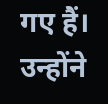गए हैं। उन्होंने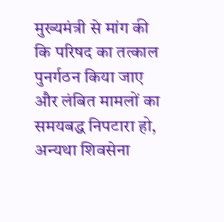मुख्यमंत्री से मांग की कि परिषद का तत्काल पुनर्गठन किया जाए और लंबित मामलों का समयबद्ध निपटारा हो, अन्यथा शिवसेना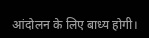आंदोलन के लिए बाध्य होगी।